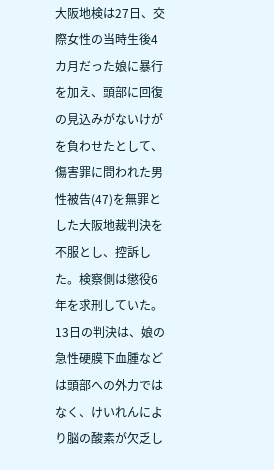大阪地検は27日、交際女性の当時生後4カ月だった娘に暴行を加え、頭部に回復の見込みがないけがを負わせたとして、傷害罪に問われた男性被告(47)を無罪とした大阪地裁判決を不服とし、控訴した。検察側は懲役6年を求刑していた。
13日の判決は、娘の急性硬膜下血腫などは頭部への外力ではなく、けいれんにより脳の酸素が欠乏し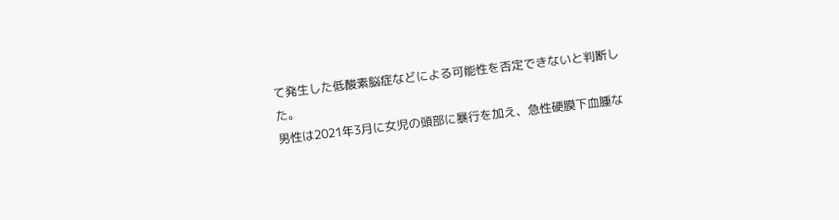て発生した低酸素脳症などによる可能性を否定できないと判断した。
男性は2021年3月に女児の頭部に暴行を加え、急性硬膜下血腫な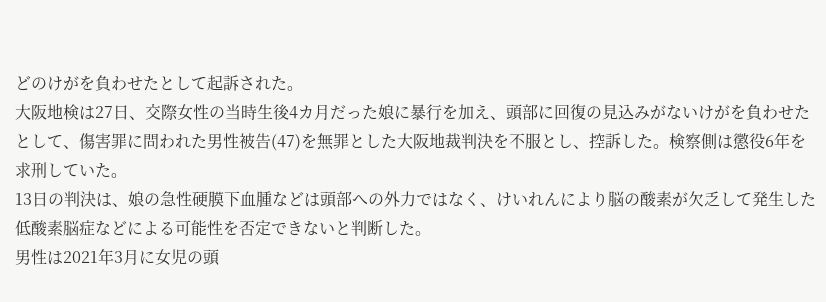どのけがを負わせたとして起訴された。
大阪地検は27日、交際女性の当時生後4カ月だった娘に暴行を加え、頭部に回復の見込みがないけがを負わせたとして、傷害罪に問われた男性被告(47)を無罪とした大阪地裁判決を不服とし、控訴した。検察側は懲役6年を求刑していた。
13日の判決は、娘の急性硬膜下血腫などは頭部への外力ではなく、けいれんにより脳の酸素が欠乏して発生した低酸素脳症などによる可能性を否定できないと判断した。
男性は2021年3月に女児の頭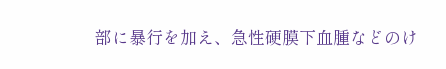部に暴行を加え、急性硬膜下血腫などのけ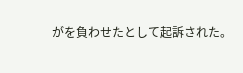がを負わせたとして起訴された。